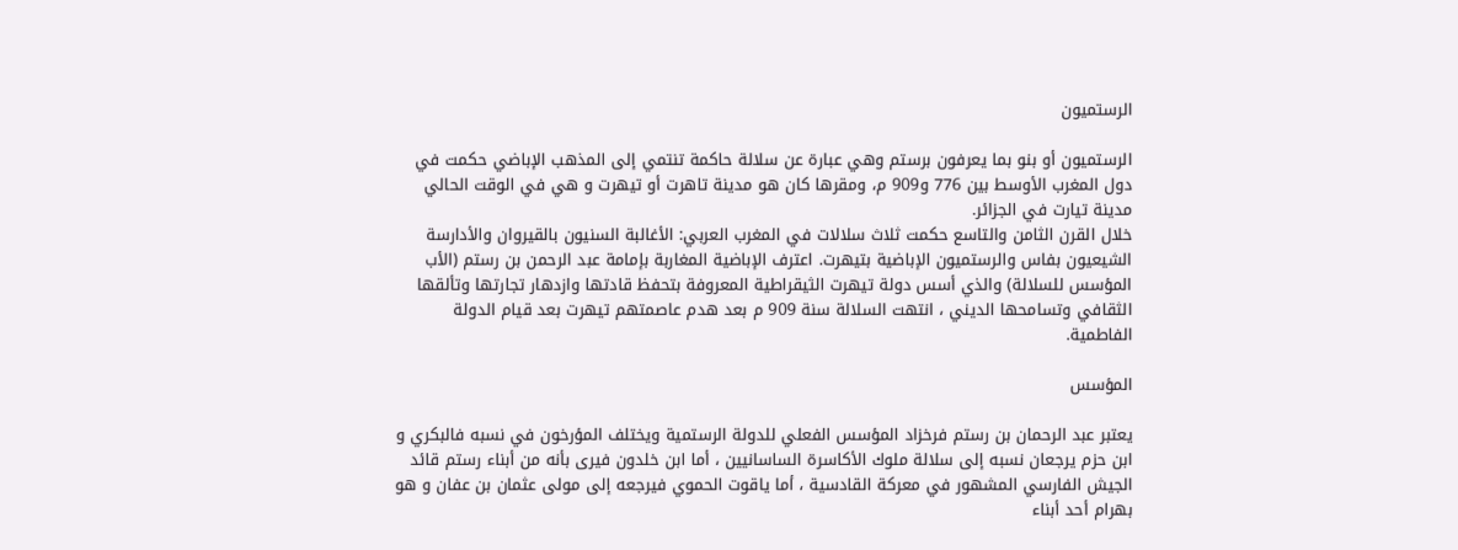الرستميون

الرستميون أو بنو بما يعرفون برستم وهي عبارة عن سلالة حاكمة تنتمي إلى المذهب الإباضي حكمت في دول المغرب الأوسط بين 776 و909 م، ومقرها كان هو مدينة تاهرت أو تيهرت و هي في الوقت الحالي مدينة تيارت في الجزائر.
خلال القرن الثامن والتاسع حكمت ثلاث سلالات في المغرب العربي: الأغالبة السنيون بالقيروان والأدارسة الشيعيون بفاس والرستميون الإباضية بتيهرت. اعترف الإباضية المغاربة بإمامة عبد الرحمن بن رستم (الأب المؤسس للسلالة) والذي أسس دولة تيهرت الثيقراطية المعروفة بتحفظ قادتها وازدهار تجارتها وتألقها الثقافي وتسامحها الديني ، انتهت السلالة سنة 909 م بعد هدم عاصمتهم تيهرت بعد قيام الدولة الفاطمية.

المؤسس

يعتبر عبد الرحمان بن رستم فرخزاد المؤسس الفعلي للدولة الرستمية ويختلف المؤرخون في نسبه فالبكري و ابن حزم يرجعان نسبه إلى سلالة ملوك الأكاسرة الساسانيين ، أما ابن خلدون فيرى بأنه من أبناء رستم قائد الجيش الفارسي المشهور في معركة القادسية ، أما ياقوت الحموي فيرجعه إلى مولى عثمان بن عفان و هو بهرام أحد أبناء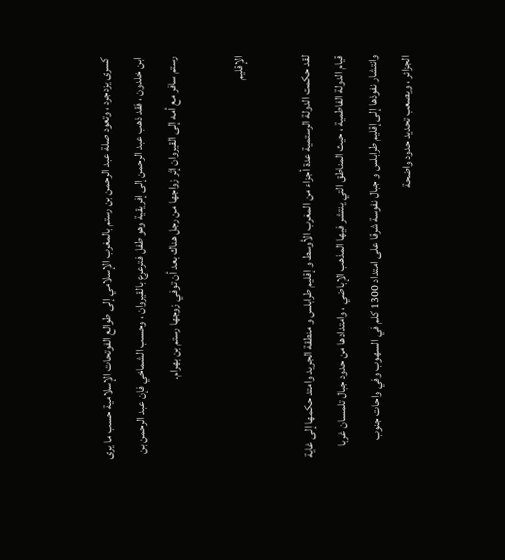كسرى يزدجرد ، وتعود صلة عبد الرحمن بن رستم بالمغرب الإسلامي إلى طوالع الفوتحات الإسلامية حسب ما يرى ابن خلدون ، فقد ذهب عبد الرحمن إلى إفريقية وهو طفل فترعرع بالقيروان ، وحسب الشماخي فإن عبد الرحمن بن رستم سافر مع أمه إلى القيروان إثر زواجها من رجل هناك بعد أن توفي زوجها رستم بن بهرام.

الإقليم

لقد حكمت الدولة الرستمية عدة أجزاء من المغرب الأوسط و إقليم طرابلس و منطقة الجريد وامتد حكمها إلى غاية قيام الدولة الفاطمية ، حيث المناطق التي ينتشر فيها المذهب الإباضي ، وامتدادها من حدود جبال تلمسان غربا وانتشار نفوذها إلى إقليم طرابلس و جبال نفوسة شرقا على امتداد 1300 كلم في السهوب وفي واحات جنوب الجزائر ، ويصعب تحديد حدود واضحة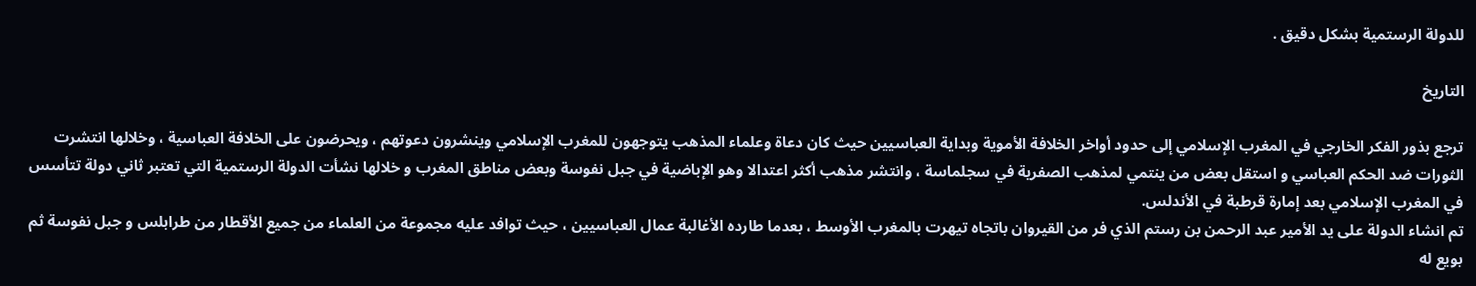للدولة الرستمية بشكل دقيق .

التاريخ

ترجع بذور الفكر الخارجي في المغرب الإسلامي إلى حدود أواخر الخلافة الأموية وبداية العباسيين حيث كان دعاة وعلماء المذهب يتوجهون للمغرب الإسلامي وينشرون دعوتهم ، ويحرضون على الخلافة العباسية ، وخلالها انتشرت الثورات ضد الحكم العباسي و استقل بعض من ينتمي لمذهب الصفرية في سجلماسة ، وانتشر مذهب أكثر اعتدالا وهو الإباضية في جبل نفوسة وبعض مناطق المغرب و خلالها نشأت الدولة الرستمية التي تعتبر ثاني دولة تتأسس في المغرب الإسلامي بعد إمارة قرطبة في الأندلس.
تم انشاء الدولة على يد الأمير عبد الرحمن بن رستم الذي فر من القيروان باتجاه تيهرت بالمغرب الأوسط ، بعدما طارده الأغالبة عمال العباسيين ، حيث توافد عليه مجموعة من العلماء من جميع الأقطار من طرابلس و جبل نفوسة ثم بويع له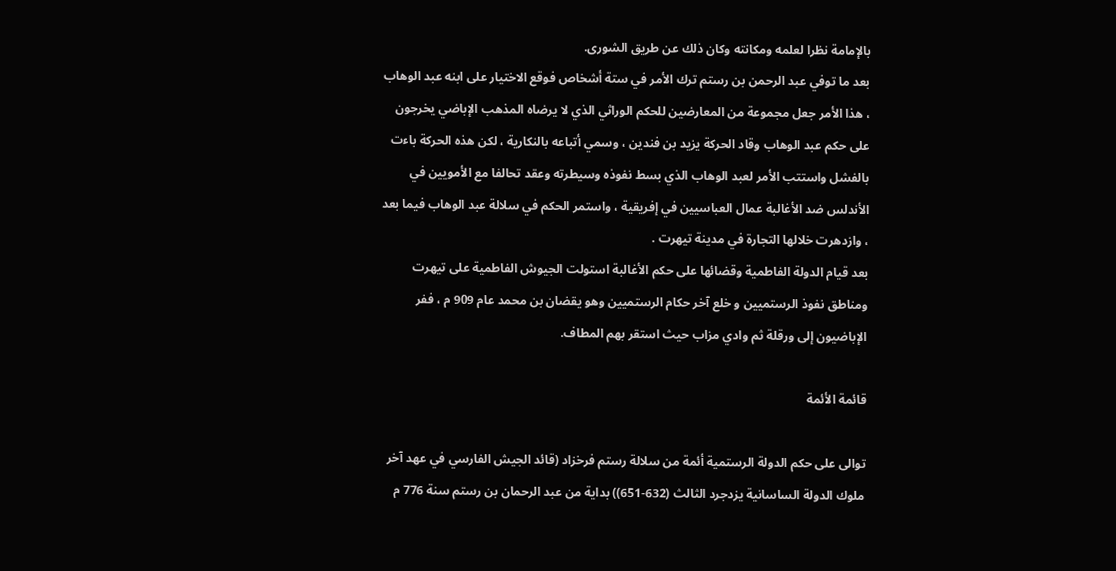بالإمامة نظرا لعلمه ومكانته وكان ذلك عن طريق الشورى.
بعد ما توفي عبد الرحمن بن رستم ترك الأمر في ستة أشخاص فوقع الاختيار على ابنه عبد الوهاب ، هذا الأمر جعل مجموعة من المعارضين للحكم الوراثي الذي لا يرضاه المذهب الإباضي يخرجون على حكم عبد الوهاب وقاد الحركة يزيد بن فندين ، وسمي أتباعه بالنكارية ، لكن هذه الحركة باءت بالفشل واستتب الأمر لعبد الوهاب الذي بسط نفوذه وسيطرته وعقد تحالفا مع الأمويين في الأندلس ضد الأغالبة عمال العباسيين في إفريقية ، واستمر الحكم في سلالة عبد الوهاب فيما بعد ، وازدهرت خلالها التجارة في مدينة تيهرت .
بعد قيام الدولة الفاطمية وقضائها على حكم الأغالبة استولت الجيوش الفاطمية على تيهرت ومناطق نفوذ الرستميين و خلع آخر حكام الرستميين وهو يقضان بن محمد عام 909 م ، ففر الإباضيون إلى ورقلة ثم وادي مزاب حيث استقر بهم المطاف.

قائمة الأئمة

توالى على حكم الدولة الرستمية أئمة من سلالة رستم فرخزاد (قائد الجيش الفارسي في عهد آخر ملوك الدولة الساسانية يزدجرد الثالث (632-651)) بداية من عبد الرحمان بن رستم سنة 776 م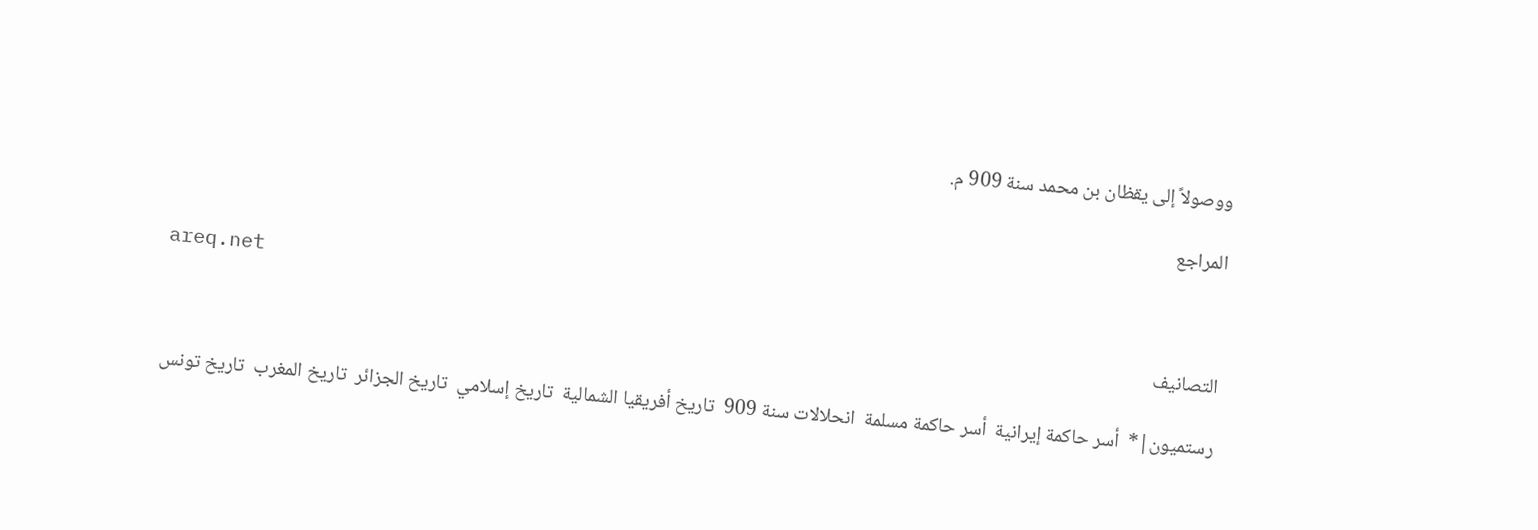ووصولاً إلى يقظان بن محمد سنة 909 م.

المراجع

areq.net

التصانيف

رستميون|*  أسر حاكمة إيرانية  أسر حاكمة مسلمة  انحلالات سنة 909  تاريخ أفريقيا الشمالية  تاريخ إسلامي  تاريخ الجزائر  تاريخ المغرب  تاريخ تونس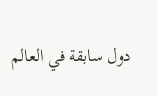دول سابقة في العالم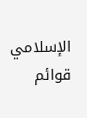الإسلامي  قوائم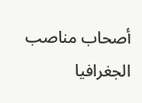أصحاب مناصب   الجغرافيا